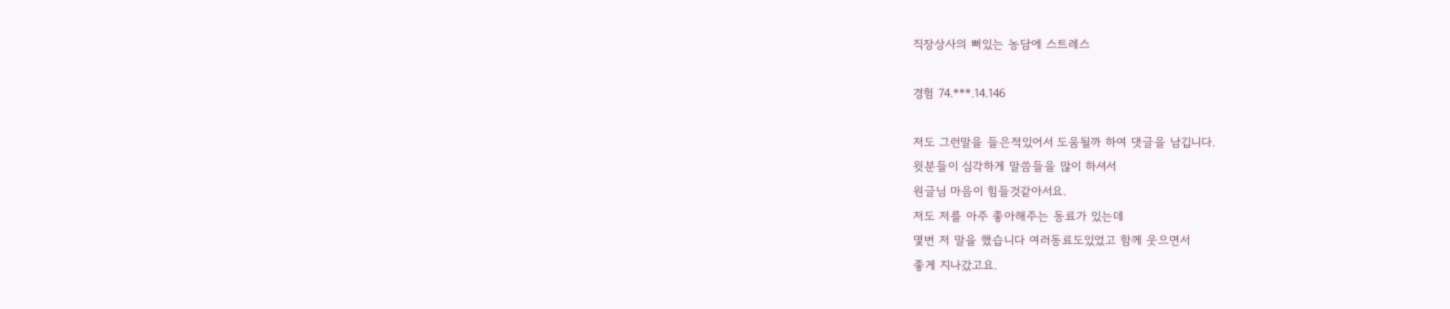직장상사의 뻐있는 농담에 스트레스

경험 74.***.14.146

저도 그런말을 들은적있어서 도움될까 하여 댓글을 남깁니다.
윗분들이 심각하게 말씀들을 많이 하셔서
원글님 마음이 힘들것같아서요.
저도 저를 아주 좋아해주는 동료가 있는데
몇번 저 말을 했습니다 여러동료도있었고 함께 웃으면서
좋게 지나갔고요.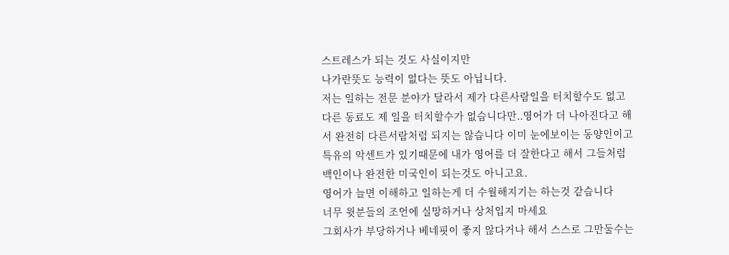스트레스가 되는 것도 사실이지만
나가란뜻도 능력이 없다는 뜻도 아닙니다.
저는 일하는 전문 분야가 달라서 제가 다른사람일을 터치할수도 없고 다른 동료도 제 일을 터치할수가 없습니다만..영어가 더 나아진다고 해서 완전히 다른서람처럼 되지는 않습니다 이미 눈에보이는 동양인이고 특유의 악센트가 있기때문에 내가 영어를 더 잘한다고 해서 그들처럼 백인이나 완전한 미국인이 되는것도 아니고요.
영어가 늘면 이해하고 일하는게 더 수월해지기는 하는것 같습니다
너무 윗분들의 조언에 실망하거나 상처입지 마세요
그회사가 부당하거나 베네핏이 좋지 않다거나 해서 스스로 그만둘수는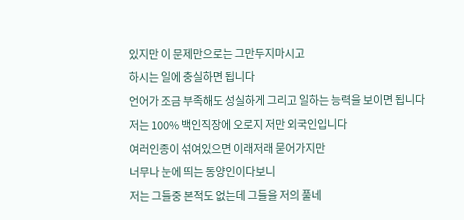있지만 이 문제만으로는 그만두지마시고
하시는 일에 충실하면 됩니다
언어가 조금 부족해도 성실하게 그리고 일하는 능력을 보이면 됩니다
저는 100% 백인직장에 오로지 저만 외국인입니다
여러인종이 섞여있으면 이래저래 묻어가지만
너무나 눈에 띄는 동양인이다보니
저는 그들중 본적도 없는데 그들을 저의 풀네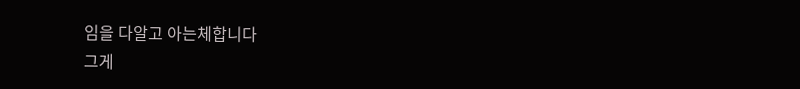임을 다알고 아는체합니다
그게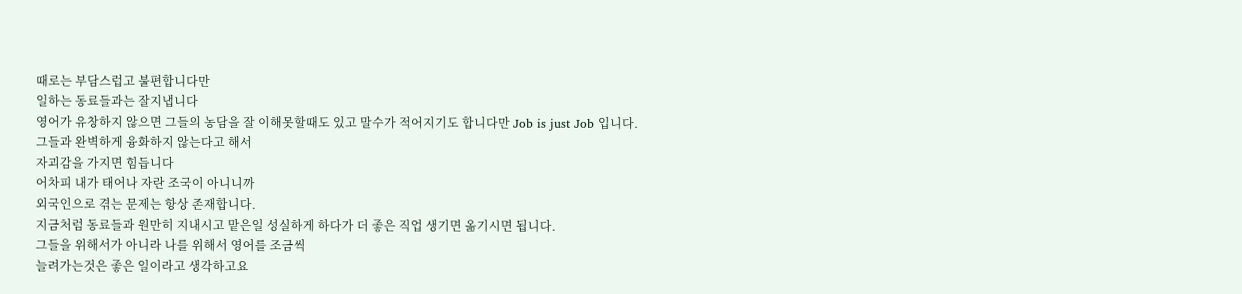때로는 부담스럽고 불편합니다만
일하는 동료들과는 잘지냅니다
영어가 유창하지 않으면 그들의 농담을 잘 이해못할때도 있고 말수가 적어지기도 합니다만 Job is just Job 입니다.
그들과 완벽하게 융화하지 않는다고 해서
자괴감을 가지면 힘듭니다
어차피 내가 태어나 자란 조국이 아니니까
외국인으로 겪는 문제는 항상 존재합니다.
지금처럼 동료들과 원만히 지내시고 맡은일 성실하게 하다가 더 좋은 직업 생기면 옮기시면 됩니다.
그들을 위해서가 아니라 나를 위해서 영어를 조금씩
늘려가는것은 좋은 일이라고 생각하고요